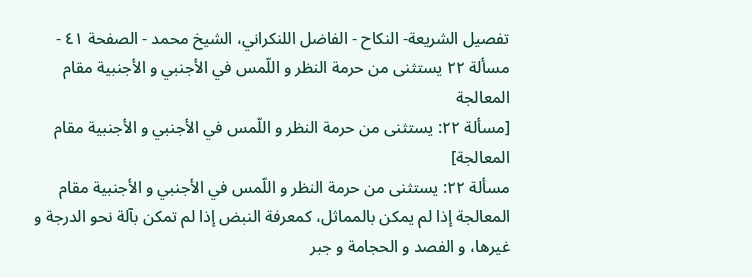تفصيل الشريعة- النكاح - الفاضل اللنكراني، الشيخ محمد - الصفحة ٤١ - مسألة ٢٢ يستثنى من حرمة النظر و اللّمس في الأجنبي و الأجنبية مقام المعالجة
[مسألة ٢٢: يستثنى من حرمة النظر و اللّمس في الأجنبي و الأجنبية مقام المعالجة]
مسألة ٢٢: يستثنى من حرمة النظر و اللّمس في الأجنبي و الأجنبية مقام المعالجة إذا لم يمكن بالمماثل، كمعرفة النبض إذا لم تمكن بآلة نحو الدرجة و غيرها، و الفصد و الحجامة و جبر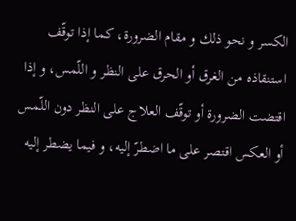الكسر و نحو ذلك و مقام الضرورة، كما إذا توقّف استنقاذه من الغرق أو الحرق على النظر و اللّمس، و إذا اقتضت الضرورة أو توقّف العلاج على النظر دون اللّمس أو العكس اقتصر على ما اضطرّ إليه، و فيما يضطر إليه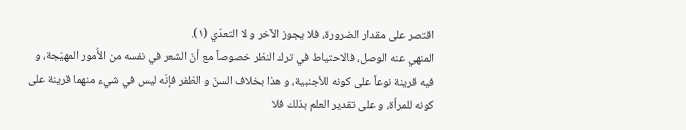اقتصر على مقدار الضرورة، فلا يجوز الآخر و لا التعدّي (١).
المنهي عنه الوصل، فالاحتياط في ترك النظر خصوصاً مع أنّ الشعر في نفسه من الأُمور المهيّجة، و فيه قرينة نوعاً على كونه للأجنبية، و هذا بخلاف السنّ و الظفر فإنّه ليس في شيء منهما قرينة على كونه للمرأة، و على تقدير العلم بذلك فلا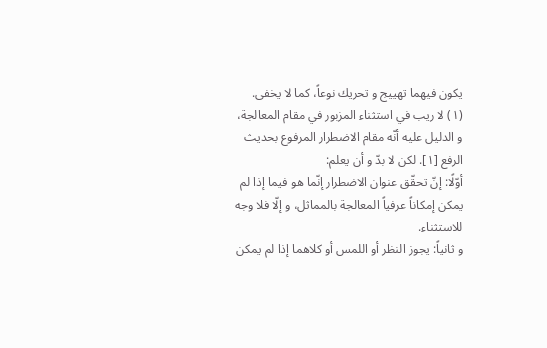يكون فيهما تهييج و تحريك نوعاً، كما لا يخفى.
(١) لا ريب في استثناء المزبور في مقام المعالجة، و الدليل عليه أنّه مقام الاضطرار المرفوع بحديث الرفع [١]. لكن لا بدّ و أن يعلم:
أوّلًا: إنّ تحقّق عنوان الاضطرار إنّما هو فيما إذا لم يمكن إمكاناً عرفياً المعالجة بالمماثل، و إلّا فلا وجه للاستثناء.
و ثانياً: يجوز النظر أو اللمس أو كلاهما إذا لم يمكن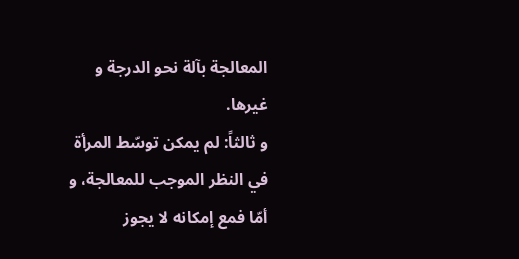المعالجة بآلة نحو الدرجة و غيرها.
و ثالثاً: لم يمكن توسّط المرأة في النظر الموجب للمعالجة، و أمّا فمع إمكانه لا يجوز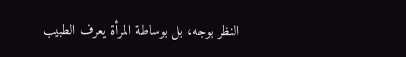النظر بوجه، بل بوساطة المرأة يعرف الطبيب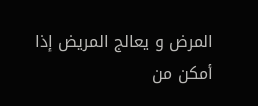المرض و يعالج المريض إذا أمكن من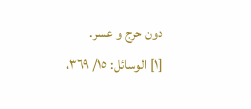دون حرج و عسر.
[١] الوسائل: ١٥/ ٣٦٩،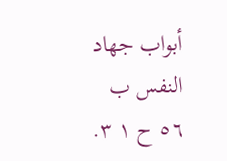أبواب جهاد النفس ب ٥٦ ح ١ ٣.